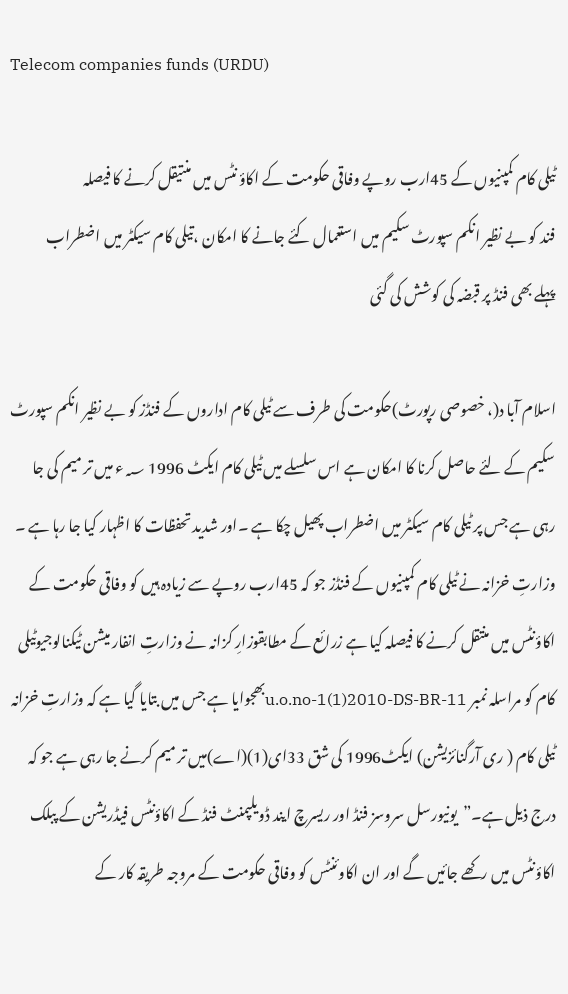Telecom companies funds (URDU)

ٹیلی کام کمپنیوں کے 45ارب روپے وفاقی حکومت کے اکاؤ نٹس میں منتیقل کرنے کا فیصلہ
فند کو بے نظیر انکم سپورٹ سکیم میں استعمال کئے جانے کا امکان ،تیلی کام سیکٹر میں اضطراب
پہلے بھی فنڈ پر قبضہ کی کوشش کی گئی

اسلام آبا د(، خصوصی رپورٹ)حکومت کی طرف سے ٹیلی کام اداروں کے فنڈز کو بے نظیر انکم سپورٹ سکیم کے لئے حاصل کرنا کا امکان ہے اس سلسلے میں ٹیلی کام ایکٹ 1996 ؁ء میں تر میم کی جا رہی ہے جس پر ٹیلی کام سیکٹر میں اضطراب پھیل چکا ہے ۔اور شدید تحفظات کا اظہار کیا جا رہا ہے ۔ وزارتِ خزانہ نے ٹیلی کام کمپنیوں کے فنڈز جو کہ 45ارب روپے سے زیادہ ہیں کو وفاقی حکومت کے
اکاؤنٹس میں منتقل کرنے کا فیصلہ کیا ہے زرائع کے مطابقوزارِ کزانہ نے وزارتِ انفار میشن ٹیکنالوجیوٹیلی کام کو مراسلہ نمبر u.o.no-1(1)2010-DS-BR-11بھجوایا ہے جس میں بتایا گیا ہے کہ وزارتِ خزانہ ٹیلی کام ( ری آرگنائزیشن) ایکٹ1996 کی شق 33ای(1)(اے)میں تر میم کرنے جا رہی ہے جو کہ درج ذیل ہے۔”یونیورسل سروسز فنڈ اور ریسرچ ایند ڈویلپمنٹ فنڈ کے اکاؤنٹس فیڈریشن کے پبلک اکاؤنٹس میں رکھے جائیں گے اور ان اکاوئنٹس کو وفاقی حکومت کے مروجہ طریقہ کار کے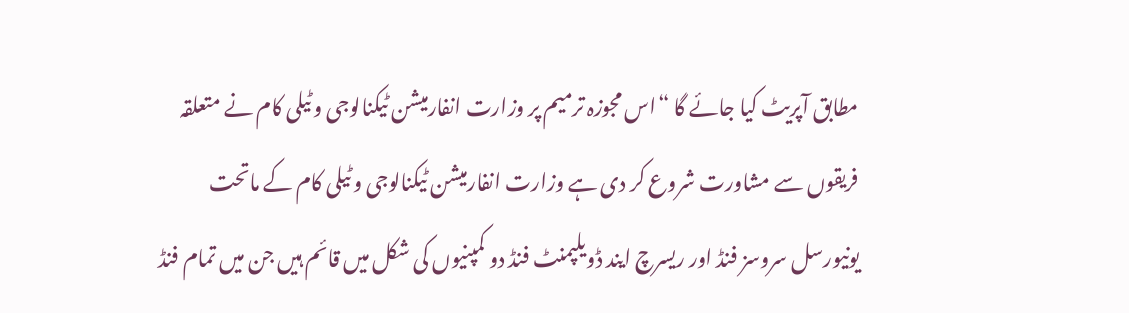مطابق آپریٹ کیا جائے گا “اس مجوزہ ترمیم پر وزارت انفارمیشن ٹیکنالوجی و ٹیلی کام نے متعلقہ فریقوں سے مشاورت شروع کر دی ہے وزارت انفارمیشن ٹیکنالوجی و ٹیلی کام کے ماتحت یونیورسل سروسز فنڈ اور ریسرچ ایند ڈویلپمنٹ فنڈ دو کمپنیوں کی شکل میں قائم ہیں جن میں تمام فنڈ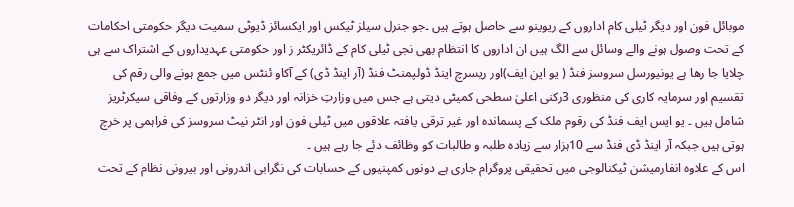موبائل فون اور دیگر ٹیلی کام اداروں کے ریوینو سے حاصل ہوتے ہیں ۔جو جنرل سیلز ٹیکس اور ایکسائز ڈیوٹی سمیت دیگر حکومتی احکامات کے تحت وصول ہونے والے وسائل سے الگ ہیں ان اداروں کا انتظام بھی نجی ٹیلی کام کے ڈائریکٹر ز اور حکومتی عہدیداروں کے اشتراک سے ہی چلایا جا رھا ہے یونیورسل سروسز فنڈ ( یو این ایف)اور ریسرچ اینڈ ڈولپمنٹ فنڈ (آر اینڈ ڈی) کے آکاو ئنٹس میں جمع ہونے والی رقم کی تقسیم اور سرمایہ کاری کی منظوری 3رکنی اعلیٰ سطحی کمیٹی دیتی ہے جس میں وزارتِ خزانہ اور دیگر دو وزارتوں کے وفاقی سیکرٹریز شامل ہیں ۔ یو ایس ایف فنڈ کی رقوم ملک کے پسماندہ اور غیر ترقی یافتہ علاقوں میں ٹیلی فون اور انٹر نیٹ سروسز کی فراہمی پر خرچ ہوتی ہیں جبکہ آر اینڈ ڈی فنڈ سے 10ہزار سے زیادہ طلبہ و طالبات کو وظائف دئے جا رہے ہیں ۔
اس کے علاوہ انفارمیشن ٹیکنالوجی میں تحقیقی پروگرام جاری ہے دونوں کمپنیوں کے حسابات کی نگرابی اندرونی اور بیرونی نظام کے تحت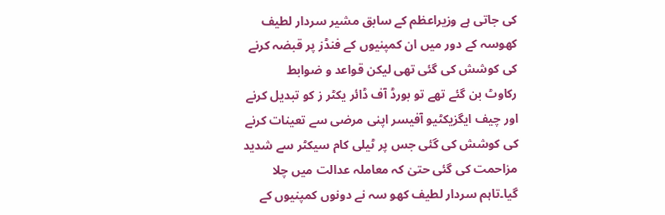کی جاتی ہے وزیراعظم کے سابق مشیر سردار لطیف کھوسہ کے دور میں ان کمپنیوں کے فنڈز پر قبضہ کرنے کی کوشش کی گئی تھی لیکن قواعد و ضوابط
رکاوٹ بن گئے تھے تو بورڈ آف ڈائر یکٹر ز کو تبدیل کرنے اور چیف ایگزیکٹیو آفیسر اپنی مرضی سے تعینات کرنے کی کوشش کی گئی جس پر ٹیلی کام سیکٹر سے شدید مزاحمت کی گئی حتیٰ کہ معاملہ عدالت میں چلا گیا۔تاہم سردار لطیف کھو سہ نے دونوں کمپنیوں کے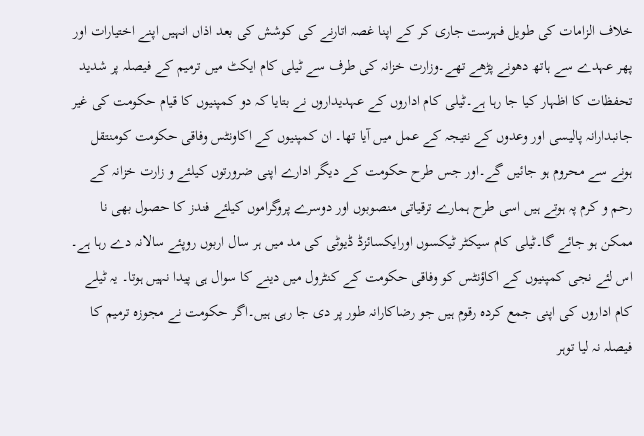خلاف الزامات کی طویل فہرست جاری کر کے اپنا غصہ اتارنے کی کوشش کی بعد اذاں انہیں اپنے اختیارات اور پھر عہدے سے ہاتھ دھونے پڑھے تھے۔وزارت خزانہ کی طرف سے ٹیلی کام ایکٹ میں ترمیم کے فیصلہ پر شدید تحفظات کا اظہار کیا جا رہا ہے۔ٹیلی کام اداروں کے عہدیداروں نے بتایا کہ دو کمپنیوں کا قیام حکومت کی غیر جانبدارانہ پالیسی اور وعدوں کے نتیجہ کے عمل میں آیا تھا۔ ان کمپنیوں کے اکاونٹس وفاقی حکومت کومنتقل ہونے سے محروم ہو جائیں گے۔اور جس طرح حکومت کے دیگر ادارے اپنی ضرورتوں کیلئے و زارت خزانہ کے رحم و کرم پہ ہوتے ہیں اسی طرح ہمارے ترقیاتی منصوبوں اور دوسرے پروگراموں کیلئے فندز کا حصول بھی نا ممکن ہو جائے گا۔ٹیلی کام سیکٹر ٹیکسوں اورایکسائزڈ ڈیوٹی کی مد میں ہر سال اربوں روپئے سالانہ دے رہا ہے۔ اس لئے نجی کمپنیوں کے اکاؤنٹس کو وفاقی حکومت کے کنٹرول میں دینے کا سوال ہی پیدا نہیں ہوتا۔ یہ ٹیلے کام اداروں کی اپنی جمع کردہ رقوم ہیں جو رضاکارانہ طور پر دی جا رہی ہیں۔اگر حکومت نے مجوزہ ترمیم کا فیصلہ نہ لیا توہر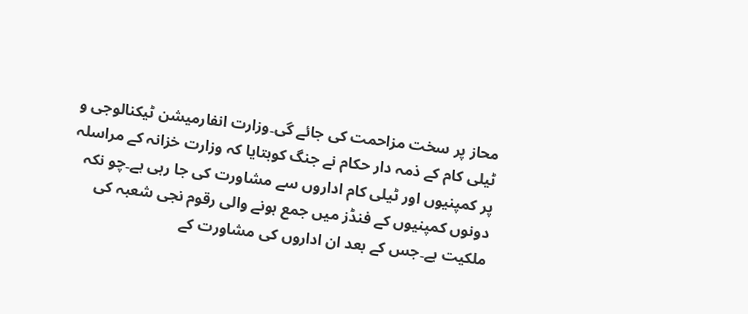محاز پر سخت مزاحمت کی جائے گی۔وزارت انفارمیشن ٹیکنالوجی و ٹیلی کام کے ذمہ دار حکام نے جنگ کوبتایا کہ وزارت خزانہ کے مراسلہ پر کمپنیوں اور ٹیلی کام اداروں سے مشاورت کی جا رہی ہے۔چو نکہ دونوں کمپنیوں کے فنڈز میں جمع ہونے والی رقوم نجی شعبہ کی ملکیت ہے۔جس کے بعد ان اداروں کی مشاورت کے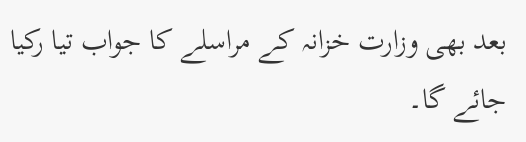بعد بھی وزارت خزانہ کے مراسلے کا جواب تیا رکیا جائے گا۔